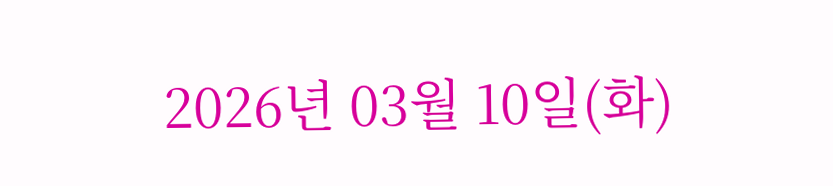2026년 03월 10일(화)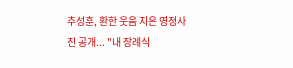추성훈, 환한 웃음 지은 영정사진 공개... "내 장례식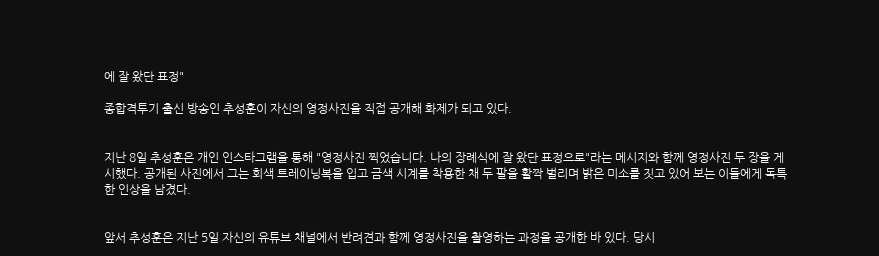에 잘 왔단 표정"

종합격투기 출신 방송인 추성훈이 자신의 영정사진을 직접 공개해 화제가 되고 있다.


지난 8일 추성훈은 개인 인스타그램을 통해 "영정사진 찍었습니다. 나의 장례식에 잘 왔단 표정으로"라는 메시지와 함께 영정사진 두 장을 게시했다. 공개된 사진에서 그는 회색 트레이닝복을 입고 금색 시계를 착용한 채 두 팔을 활짝 벌리며 밝은 미소를 짓고 있어 보는 이들에게 독특한 인상을 남겼다.


앞서 추성훈은 지난 5일 자신의 유튜브 채널에서 반려견과 함께 영정사진을 촬영하는 과정을 공개한 바 있다. 당시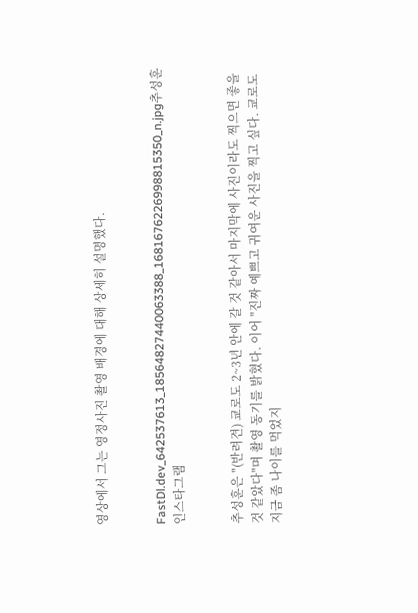영상에서 그는 영정사진 촬영 배경에 대해 상세히 설명했다.


FastDl.dev_642537613_18564827440063388_1681676226998815350_n.jpg추성훈 인스타그램


추성훈은 "(반려견) 쿄로도 2~3년 안에 갈 것 같아서 마지막에 사진이라도 찍으면 좋을 것 같았다"며 촬영 동기를 밝혔다. 이어 "진짜 예쁘고 귀여운 사진을 찍고 싶다. 쿄로도 지금 좀 나이를 먹었지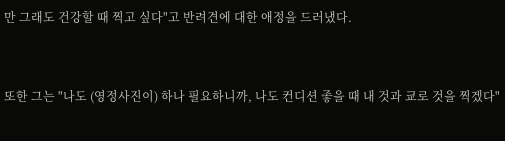만 그래도 건강할 때 찍고 싶다"고 반려견에 대한 애정을 드러냈다.


또한 그는 "나도 (영정사진이) 하나 필요하니까, 나도 컨디션 좋을 때 내 것과 쿄로 것을 찍겠다"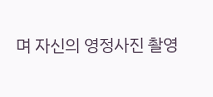며 자신의 영정사진 촬영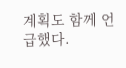계획도 함께 언급했다.